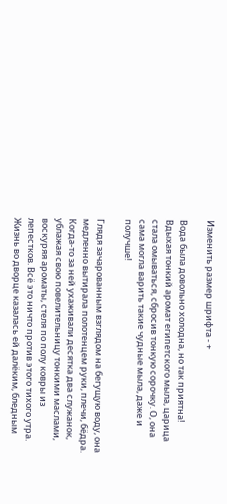Изменить размер шрифта - +

Вода была довольно холодна, но так приятна! Вдыхая тонкий аромат египетского мыла, царица стала омываться, сбросив тонкую сорочку. О, она сама могла варить такие чудные мыла, даже и получше!

Глядя зачарованным взглядом на бегущую воду, она медленно вытирала полотенцем руки, плечи, бёдра. Когда-то за ней ухаживали десятка два служанок, ублажая свою повелительницу тонкими маслами, воскуряя ароматы, стеля по полу ковры из лепестков. Всё это ничто против этого тихого утра. Жизнь во дворце казалась ей далёким, бледным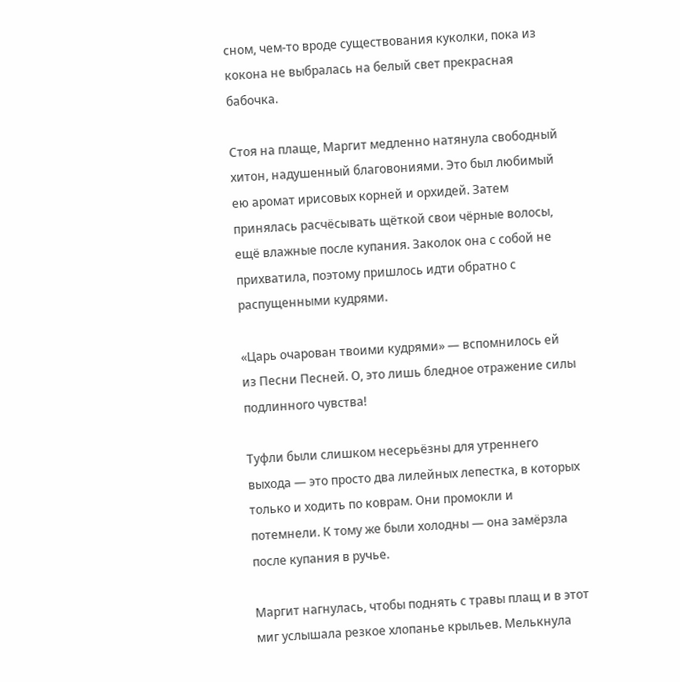сном, чем-то вроде существования куколки, пока из кокона не выбралась на белый свет прекрасная бабочка.

Стоя на плаще, Маргит медленно натянула свободный хитон, надушенный благовониями. Это был любимый ею аромат ирисовых корней и орхидей. Затем принялась расчёсывать щёткой свои чёрные волосы, ещё влажные после купания. Заколок она с собой не прихватила, поэтому пришлось идти обратно с распущенными кудрями.

«Царь очарован твоими кудрями» — вспомнилось ей из Песни Песней. О, это лишь бледное отражение силы подлинного чувства!

Туфли были слишком несерьёзны для утреннего выхода — это просто два лилейных лепестка, в которых только и ходить по коврам. Они промокли и потемнели. К тому же были холодны — она замёрзла после купания в ручье.

Маргит нагнулась, чтобы поднять с травы плащ и в этот миг услышала резкое хлопанье крыльев. Мелькнула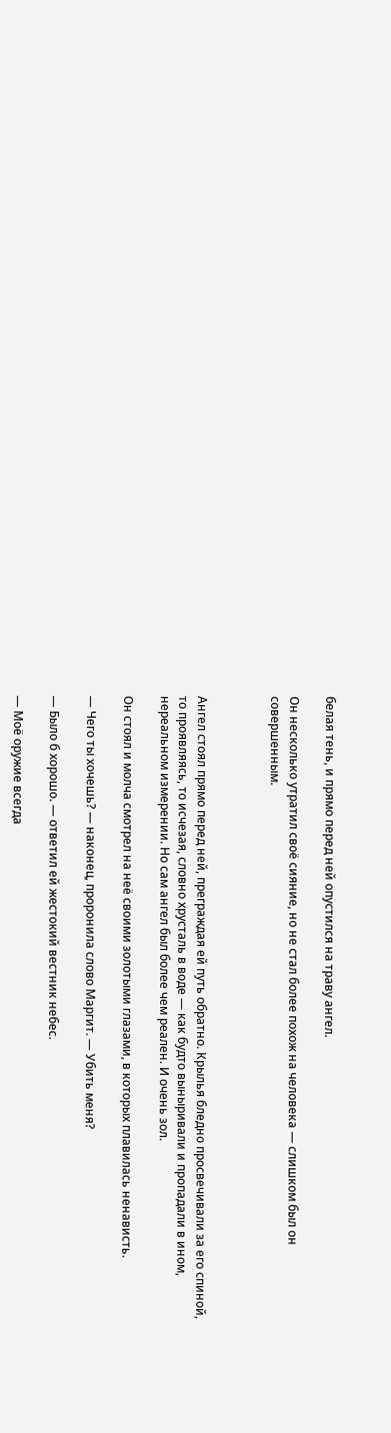белая тень, и прямо перед ней опустился на траву ангел.

Он несколько утратил своё сияние, но не стал более похож на человека — слишком был он совершенным.



Ангел стоял прямо перед ней, преграждая ей путь обратно. Крылья бледно просвечивали за его спиной, то проявляясь, то исчезая, словно хрусталь в воде — как будто выныривали и пропадали в ином, нереальном измерении. Но сам ангел был более чем реален. И очень зол.

Он стоял и молча смотрел на неё своими золотыми глазами, в которых плавилась ненависть.

— Чего ты хочешь? — наконец, проронила слово Маргит. — Убить меня?

— Было б хорошо. — ответил ей жестокий вестник небес.

— Моё оружие всегда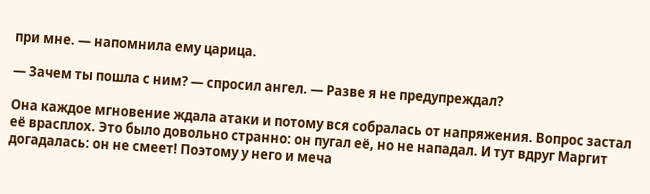при мне. — напомнила ему царица.

— Зачем ты пошла с ним? — спросил ангел. — Разве я не предупреждал?

Она каждое мгновение ждала атаки и потому вся собралась от напряжения. Вопрос застал её врасплох. Это было довольно странно: он пугал её, но не нападал. И тут вдруг Маргит догадалась: он не смеет! Поэтому у него и меча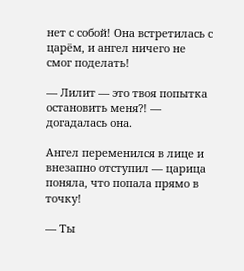нет с собой! Она встретилась с царём, и ангел ничего не смог поделать!

— Лилит — это твоя попытка остановить меня?! — догадалась она.

Ангел переменился в лице и внезапно отступил — царица поняла, что попала прямо в точку!

— Ты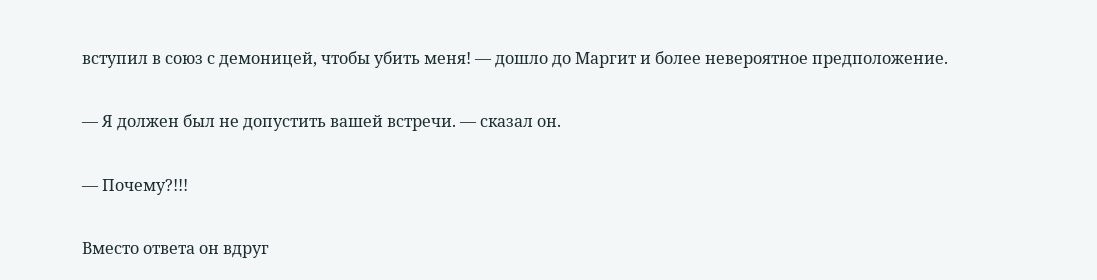вступил в союз с демоницей, чтобы убить меня! — дошло до Маргит и более невероятное предположение.

— Я должен был не допустить вашей встречи. — сказал он.

— Почему?!!!

Вместо ответа он вдруг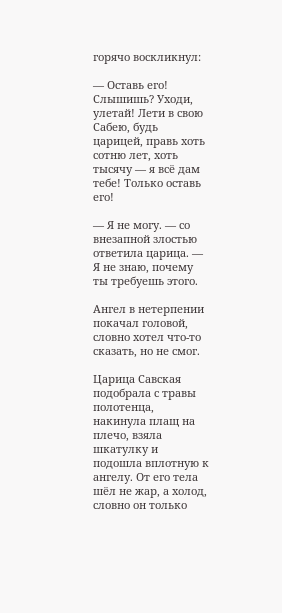горячо воскликнул:

— Оставь его! Слышишь? Уходи, улетай! Лети в свою Сабею, будь царицей, правь хоть сотню лет, хоть тысячу — я всё дам тебе! Только оставь его!

— Я не могу. — со внезапной злостью ответила царица. — Я не знаю, почему ты требуешь этого.

Ангел в нетерпении покачал головой, словно хотел что-то сказать, но не смог.

Царица Савская подобрала с травы полотенца, накинула плащ на плечо, взяла шкатулку и подошла вплотную к ангелу. От его тела шёл не жар, а холод, словно он только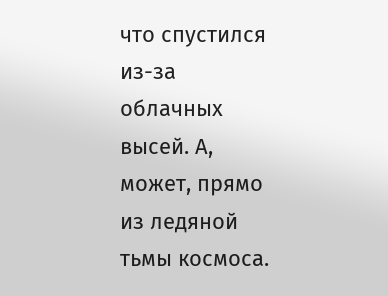что спустился из-за облачных высей. А, может, прямо из ледяной тьмы космоса.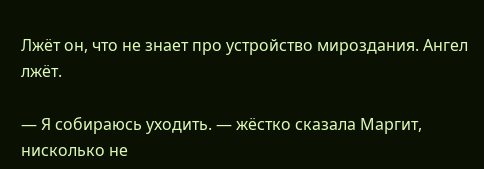Лжёт он, что не знает про устройство мироздания. Ангел лжёт.

— Я собираюсь уходить. — жёстко сказала Маргит, нисколько не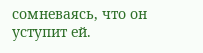сомневаясь, что он уступит ей.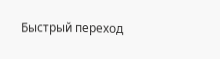Быстрый переход